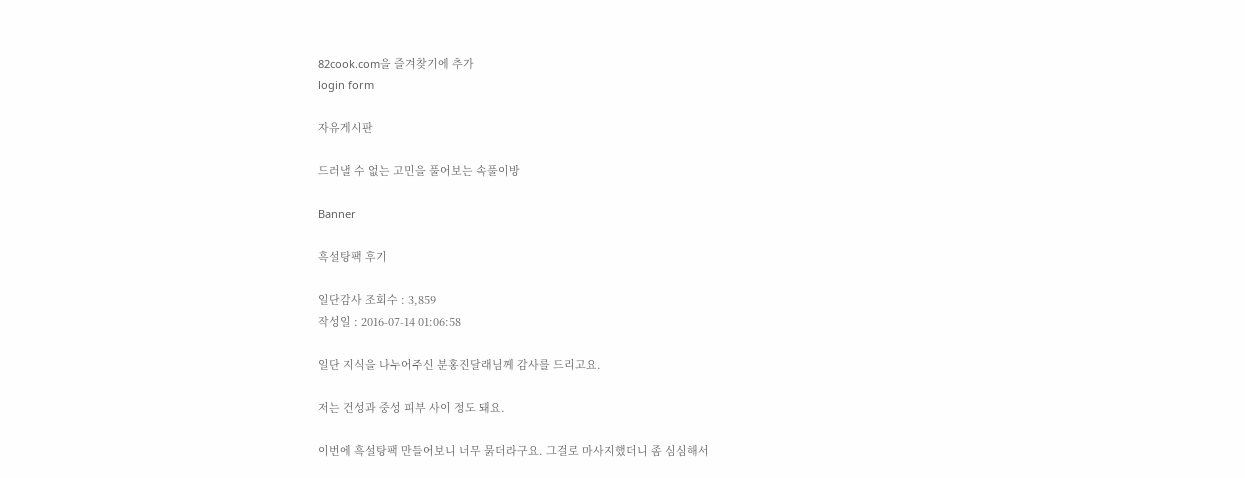82cook.com을 즐겨찾기에 추가
login form

자유게시판

드러낼 수 없는 고민을 풀어보는 속풀이방

Banner

흑설탕팩 후기

일단감사 조회수 : 3,859
작성일 : 2016-07-14 01:06:58

일단 지식을 나누어주신 분홍진달래님께 감사를 드리고요.

저는 건성과 중성 피부 사이 정도 돼요.

이번에 흑설탕팩 만들어보니 너무 묽더라구요. 그걸로 마사지했더니 좀 심심해서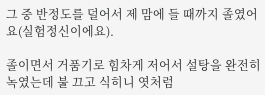그 중 반정도를 덜어서 제 맘에 들 때까지 졸였어요(실험정신이에요).

졸이면서 거품기로 힘차게 저어서 설탕을 완전히 녹였는데 불 끄고 식히니 엿처럼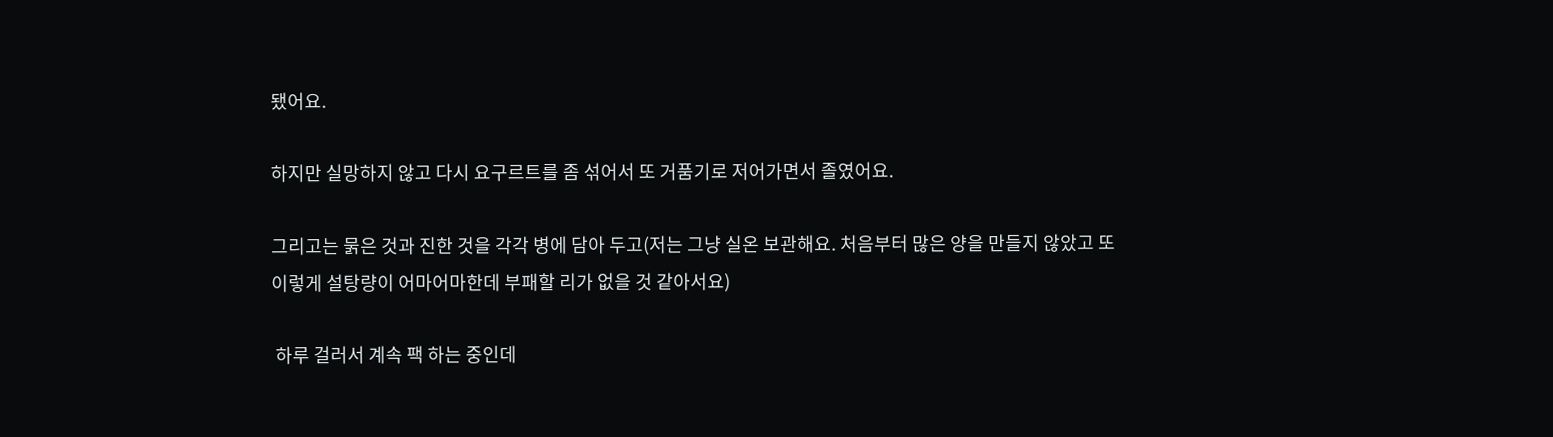됐어요.

하지만 실망하지 않고 다시 요구르트를 좀 섞어서 또 거품기로 저어가면서 졸였어요.

그리고는 묽은 것과 진한 것을 각각 병에 담아 두고(저는 그냥 실온 보관해요. 처음부터 많은 양을 만들지 않았고 또 이렇게 설탕량이 어마어마한데 부패할 리가 없을 것 같아서요)

 하루 걸러서 계속 팩 하는 중인데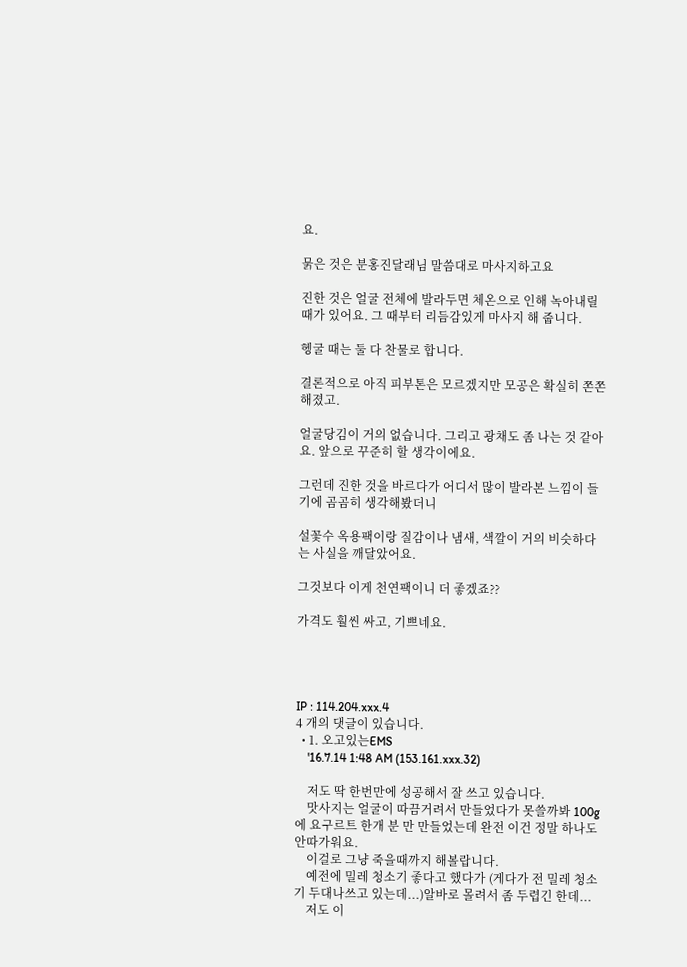요.

묽은 것은 분홍진달래님 말씀대로 마사지하고요

진한 것은 얼굴 전체에 발라두면 체온으로 인해 녹아내릴 때가 있어요. 그 때부터 리듬감있게 마사지 해 줍니다.

헹굴 때는 둘 다 찬물로 합니다.

결론적으로 아직 피부톤은 모르겠지만 모공은 확실히 쫀쫀해졌고.

얼굴당김이 거의 없습니다. 그리고 광채도 좀 나는 것 같아요. 앞으로 꾸준히 할 생각이에요.

그런데 진한 것을 바르다가 어디서 많이 발라본 느낌이 들기에 곰곰히 생각해봤더니

설꽃수 옥용팩이랑 질감이나 냄새, 색깔이 거의 비슷하다는 사실을 깨달았어요.

그것보다 이게 천연팩이니 더 좋겠죠??

가격도 훨씬 싸고, 기쁘네요.




IP : 114.204.xxx.4
4 개의 댓글이 있습니다.
  • 1. 오고있는EMS
    '16.7.14 1:48 AM (153.161.xxx.32)

    저도 딱 한번만에 성공해서 잘 쓰고 있습니다.
    맛사지는 얼굴이 따끔거려서 만들었다가 못쓸까봐 100g에 요구르트 한개 분 만 만들었는데 완전 이건 정말 하나도 안따가워요.
    이걸로 그냥 죽을때까지 해볼랍니다.
    예전에 밀레 청소기 좋다고 했다가 (게다가 전 밀레 청소기 두대나쓰고 있는데...)알바로 몰려서 좀 두렵긴 한데...
    저도 이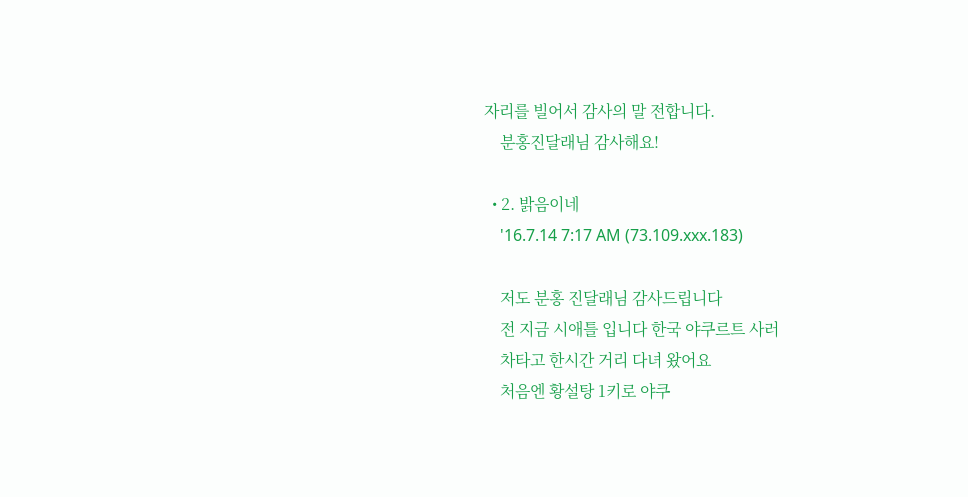자리를 빌어서 감사의 말 전합니다.
    분홍진달래님 감사해요!

  • 2. 밝음이네
    '16.7.14 7:17 AM (73.109.xxx.183)

    저도 분홍 진달래님 감사드립니다
    전 지금 시애틀 입니다 한국 야쿠르트 사러
    차타고 한시간 거리 다녀 왔어요
    처음엔 황설탕 1키로 야쿠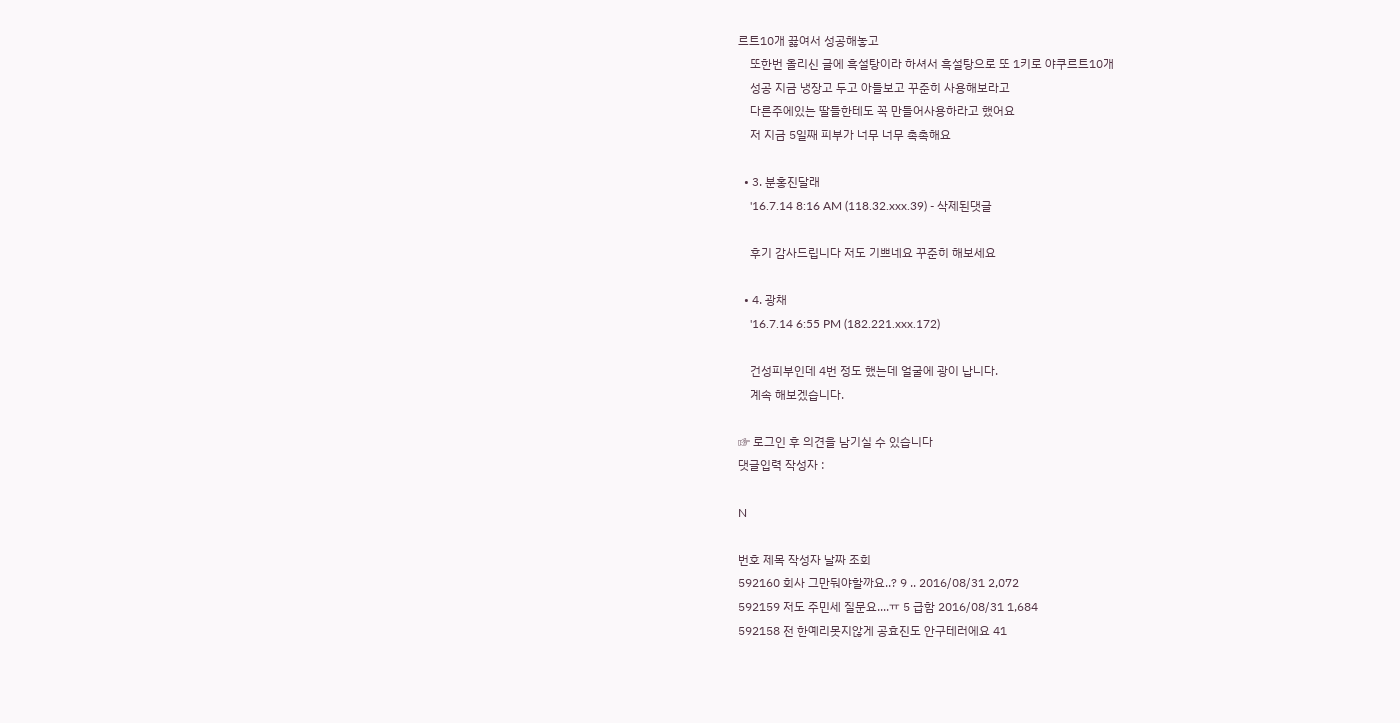르트10개 끓여서 성공해놓고
    또한번 올리신 글에 흑설탕이라 하셔서 흑설탕으로 또 1키로 야쿠르트10개
    성공 지금 냉장고 두고 아들보고 꾸준히 사용해보라고
    다른주에있는 딸들한테도 꼭 만들어사용하라고 했어요
    저 지금 5일째 피부가 너무 너무 촉촉해요

  • 3. 분홍진달래
    '16.7.14 8:16 AM (118.32.xxx.39) - 삭제된댓글

    후기 감사드립니다 저도 기쁘네요 꾸준히 해보세요

  • 4. 광채
    '16.7.14 6:55 PM (182.221.xxx.172)

    건성피부인데 4번 정도 했는데 얼굴에 광이 납니다.
    계속 해보겠습니다.

☞ 로그인 후 의견을 남기실 수 있습니다
댓글입력 작성자 :

N

번호 제목 작성자 날짜 조회
592160 회사 그만둬야할까요..? 9 .. 2016/08/31 2,072
592159 저도 주민세 질문요....ㅠ 5 급함 2016/08/31 1,684
592158 전 한예리못지않게 공효진도 안구테러에요 41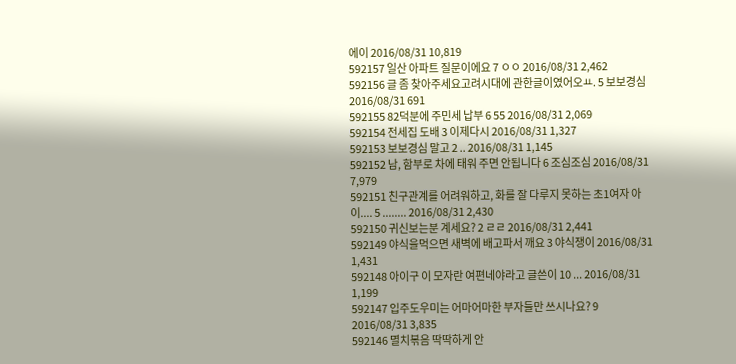에이 2016/08/31 10,819
592157 일산 아파트 질문이에요 7 ㅇㅇ 2016/08/31 2,462
592156 글 좀 찾아주세요고려시대에 관한글이였어오ㅛ. 5 보보경심 2016/08/31 691
592155 82덕분에 주민세 납부 6 55 2016/08/31 2,069
592154 전세집 도배 3 이제다시 2016/08/31 1,327
592153 보보경심 말고 2 .. 2016/08/31 1,145
592152 남, 함부로 차에 태워 주면 안됩니다 6 조심조심 2016/08/31 7,979
592151 친구관계를 어려워하고, 화를 잘 다루지 못하는 초1여자 아이.... 5 ........ 2016/08/31 2,430
592150 귀신보는분 계세요? 2 ㄹㄹ 2016/08/31 2,441
592149 야식을먹으면 새벽에 배고파서 깨요 3 야식쟁이 2016/08/31 1,431
592148 아이구 이 모자란 여편네야라고 글쓴이 10 ... 2016/08/31 1,199
592147 입주도우미는 어마어마한 부자들만 쓰시나요? 9 2016/08/31 3,835
592146 멸치볶음 딱딱하게 안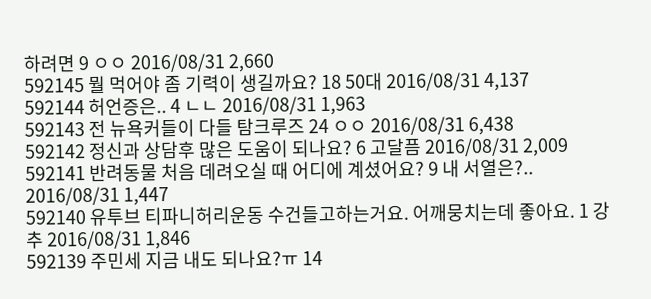하려면 9 ㅇㅇ 2016/08/31 2,660
592145 뭘 먹어야 좀 기력이 생길까요? 18 50대 2016/08/31 4,137
592144 허언증은.. 4 ㄴㄴ 2016/08/31 1,963
592143 전 뉴욕커들이 다들 탐크루즈 24 ㅇㅇ 2016/08/31 6,438
592142 정신과 상담후 많은 도움이 되나요? 6 고달픔 2016/08/31 2,009
592141 반려동물 처음 데려오실 때 어디에 계셨어요? 9 내 서열은?.. 2016/08/31 1,447
592140 유투브 티파니허리운동 수건들고하는거요. 어깨뭉치는데 좋아요. 1 강추 2016/08/31 1,846
592139 주민세 지금 내도 되나요?ㅠ 14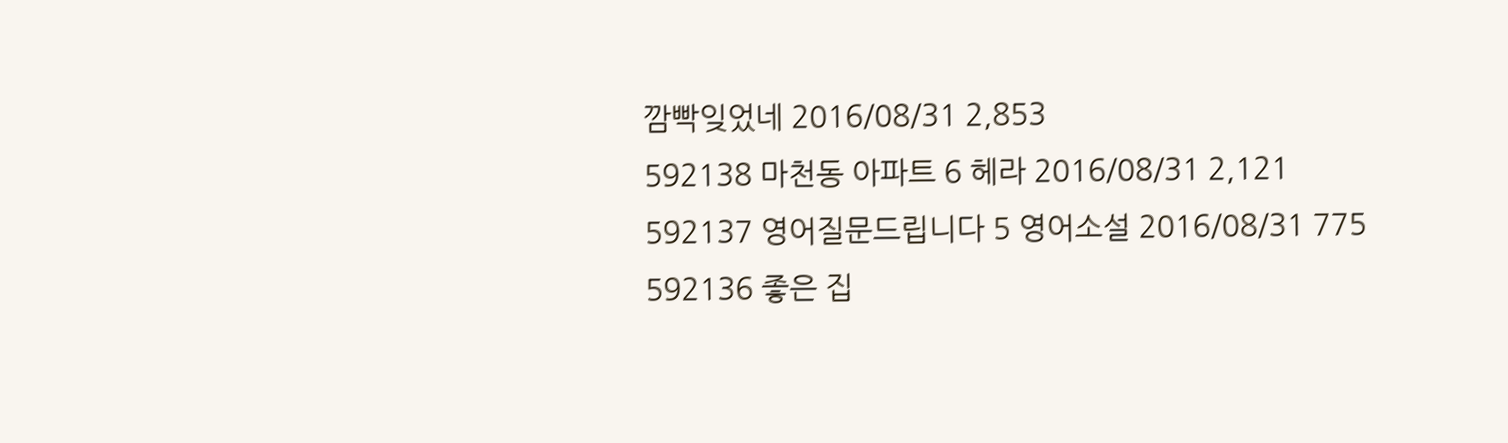깜빡잊었네 2016/08/31 2,853
592138 마천동 아파트 6 헤라 2016/08/31 2,121
592137 영어질문드립니다 5 영어소설 2016/08/31 775
592136 좋은 집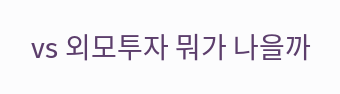vs 외모투자 뭐가 나을까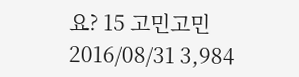요? 15 고민고민 2016/08/31 3,984